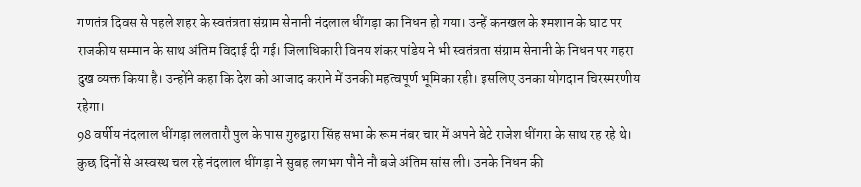गणतंत्र दिवस से पहले शहर के स्वतंत्रता संग्राम सेनानी नंदलाल धींगड़ा का निधन हो गया। उन्हें कनखल के श्मशान के घाट पर राजकीय सम्मान के साथ अंतिम विदाई दी गई। जिलाधिकारी विनय शंकर पांडेय ने भी स्वतंत्रता संग्राम सेनानी के निधन पर गहरा दुख व्यक्त किया है। उन्होंने कहा कि देश को आजाद कराने में उनकी महत्वपूर्ण भूमिका रही। इसलिए उनका योगदान चिरस्मरणीय रहेगा।
98 वर्षीय नंदलाल धींगड़ा ललतारौ पुल के पास गुरुद्वारा सिंह सभा के रूम नंबर चार में अपने बेटे राजेश धींगरा के साथ रह रहे थे। कुछ दिनों से अस्वस्थ चल रहे नंदलाल धींगड़ा ने सुबह लगभग पौने नौ बजे अंतिम सांस ली। उनके निधन की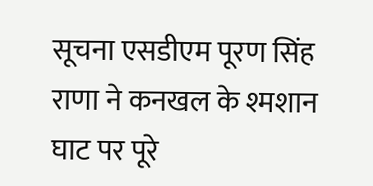सूचना एसडीएम पूरण सिंह राणा ने कनखल के श्मशान घाट पर पूरे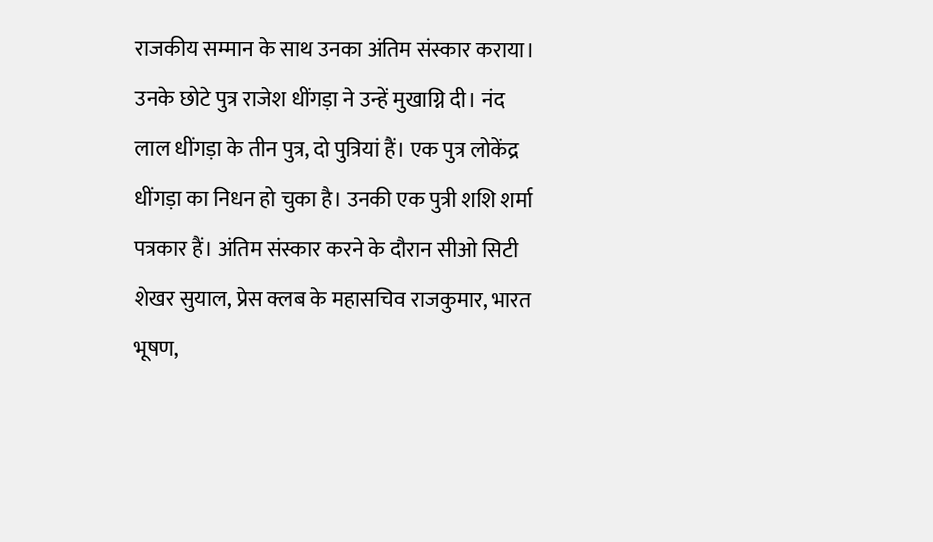राजकीय सम्मान के साथ उनका अंतिम संस्कार कराया। उनके छोटे पुत्र राजेश धींगड़ा ने उन्हें मुखाग्नि दी। नंद लाल धींगड़ा के तीन पुत्र, दो पुत्रियां हैं। एक पुत्र लोकेंद्र धींगड़ा का निधन हो चुका है। उनकी एक पुत्री शशि शर्मा पत्रकार हैं। अंतिम संस्कार करने के दौरान सीओ सिटी शेखर सुयाल, प्रेस क्लब के महासचिव राजकुमार, भारत भूषण,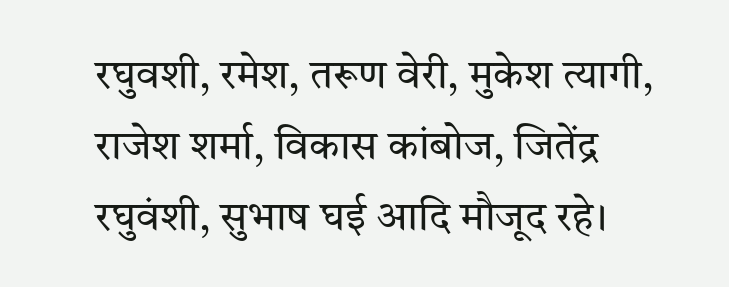रघुवशी, रमेश, तरूण वेरी, मुकेश त्यागी, राजेश शर्मा, विकास कांबोज, जितेंद्र रघुवंशी, सुभाष घई आदि मौजूद रहे।